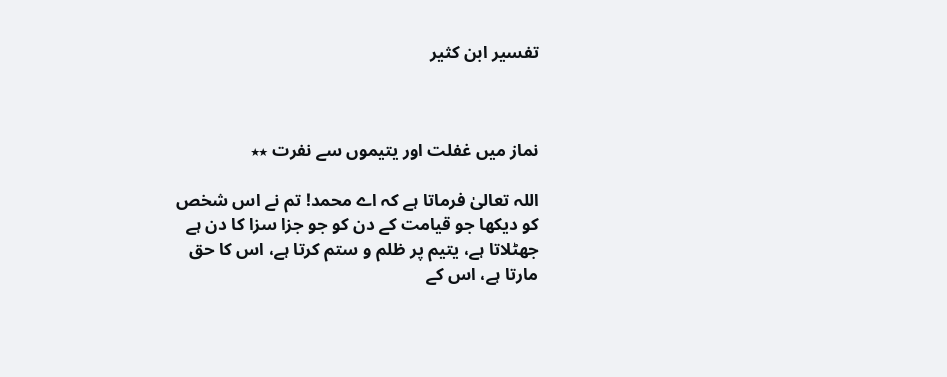تفسير ابن كثير



نماز میں غفلت اور یتیموں سے نفرت ٭٭

اللہ تعالیٰ فرماتا ہے کہ اے محمد! تم نے اس شخص کو دیکھا جو قیامت کے دن کو جو جزا سزا کا دن ہے جھٹلاتا ہے، یتیم پر ظلم و ستم کرتا ہے، اس کا حق مارتا ہے، اس کے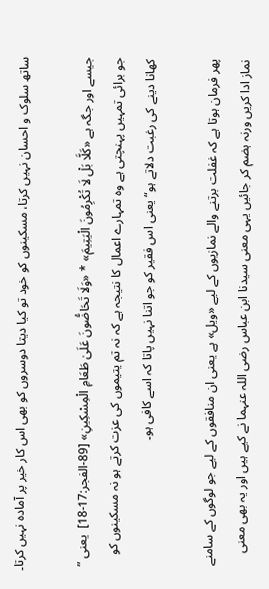ساتھ سلوک و احسان نہیں کرتا، مسکینوں کو خود تو کیا دیتا دوسروں کو بھی اس کار خیر پر آمادہ نہیں کرتا۔

جیسے اور جگہ ہے «كَلَّا بَلْ لَا تُكْرِمُونَ الْيَتِيمَ» * «وَلَا تَحَاضُّونَ عَلَىٰ طَعَامِ الْمِسْكِينِ» [89-الفجر:17-18]  یعنی ” جو برائی تمہیں پہنچتی ہے وہ تمہارے اعمال کا نتیجہ ہے کہ نہ تم یتیموں کی عزت کرتے ہو نہ مسکینوں کو کھانا دینے کی رغبت دلاتے ہو“ یعنی اس فقیر کو جو اتنا نہیں پاتا کہ اسے کافی ہو۔

پھر فرمان ہوتا ہے کہ غفلت برتنے والے نمازیوں کے لیے «ویل» ہے یعنی ان منافقوں کے لیے جو لوگوں کے سامنے نماز ادا کریں ورنہ ہضم کر جائیں یہی معنی سیدنا ابن عباس رضی اللہ عنہما نے کیے ہیں اور یہ بھی معنی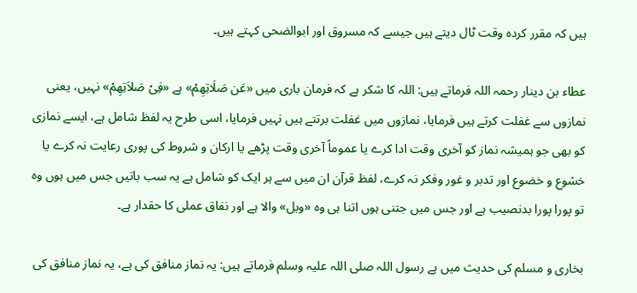ہیں کہ مقرر کردہ وقت ٹال دیتے ہیں جیسے کہ مسروق اور ابوالضحی کہتے ہیں۔

عطاء بن دینار رحمہ اللہ فرماتے ہیں: اللہ کا شکر ہے کہ فرمان باری میں «عَن صَلَاتِهِمْ» ہے «فِیْ صَلاَتِهِمْ» نہیں، یعنی نمازوں سے غفلت کرتے ہیں فرمایا، نمازوں میں غفلت برتتے ہیں نہیں فرمایا، اسی طرح یہ لفظ شامل ہے، ایسے نمازی کو بھی جو ہمیشہ نماز کو آخری وقت ادا کرے یا عموماً آخری وقت پڑھے یا ارکان و شروط کی پوری رعایت نہ کرے یا خشوع و خضوع اور تدبر و غور وفکر نہ کرے، لفظ قرآن ان میں سے ہر ایک کو شامل ہے یہ سب باتیں جس میں ہوں وہ تو پورا پورا بدنصیب ہے اور جس میں جتنی ہوں اتنا ہی وہ «ویل» والا ہے اور نفاق عملی کا حقدار ہے۔

بخاری و مسلم کی حدیث میں ہے رسول اللہ صلی اللہ علیہ وسلم فرماتے ہیں: یہ نماز منافق کی ہے، یہ نماز منافق کی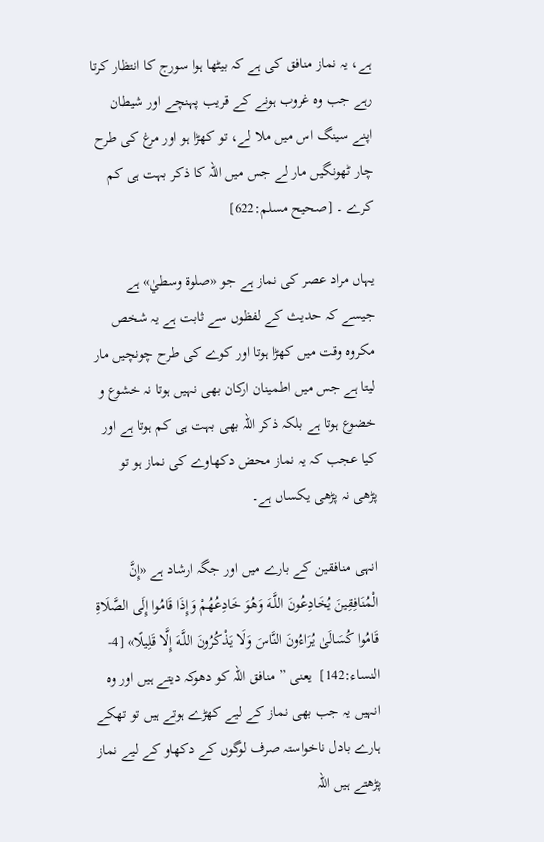ہے، یہ نماز منافق کی ہے کہ بیٹھا ہوا سورج کا انتظار کرتا رہے جب وہ غروب ہونے کے قریب پہنچے اور شیطان اپنے سینگ اس میں ملا لے، تو کھڑا ہو اور مرغ کی طرح چار ٹھونگیں مار لے جس میں اللہ کا ذکر بہت ہی کم کرے ۔ [صحیح مسلم:622]

یہاں مراد عصر کی نماز ہے جو «صلوة وسطيٰ» ہے جیسے کہ حدیث کے لفظوں سے ثابت ہے یہ شخص مکروہ وقت میں کھڑا ہوتا اور کوے کی طرح چونچیں مار لیتا ہے جس میں اطمینان ارکان بھی نہیں ہوتا نہ خشوع و خضوع ہوتا ہے بلکہ ذکر اللہ بھی بہت ہی کم ہوتا ہے اور کیا عجب کہ یہ نماز محض دکھاوے کی نماز ہو تو پڑھی نہ پڑھی یکساں ہے۔

انہی منافقین کے بارے میں اور جگہ ارشاد ہے «إِنَّ الْمُنَافِقِينَ يُخَادِعُونَ اللَّـهَ وَهُوَ خَادِعُهُمْ وَإِذَا قَامُوا إِلَى الصَّلَاةِ قَامُوا كُسَالَىٰ يُرَاءُونَ النَّاسَ وَلَا يَذْكُرُونَ اللَّـهَ إِلَّا قَلِيلًا» [4-النساء:142]  یعنی ” منافق اللہ کو دھوکہ دیتے ہیں اور وہ انہیں یہ جب بھی نماز کے لیے کھڑے ہوتے ہیں تو تھکے ہارے بادل ناخواستہ صرف لوگوں کے دکھاو کے لیے نماز پڑھتے ہیں اللہ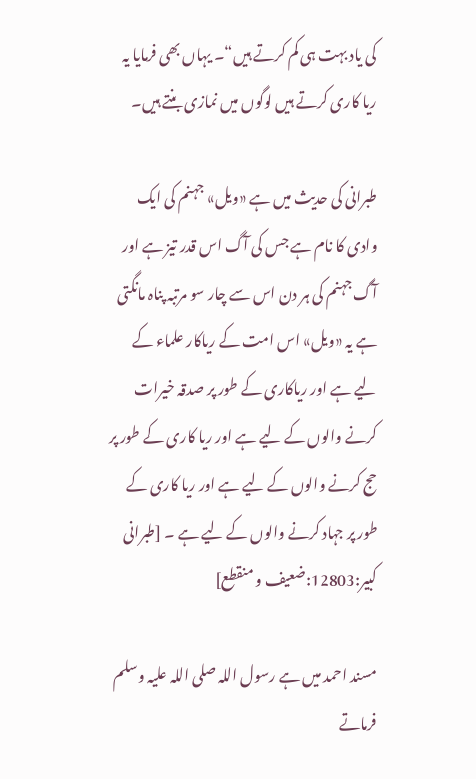کی یاد بہت ہی کم کرتے ہیں“۔ یہاں بھی فرمایا یہ ریا کاری کرتے ہیں لوگوں میں نمازی بنتے ہیں۔

طبرانی کی حدیث میں ہے «ویل» جہنم کی ایک وادی کا نام ہے جس کی آگ اس قدر تیز ہے اور آگ جہنم کی ہر دن اس سے چار سو مرتبہ پناہ مانگتی ہے یہ «ویل» اس امت کے ریاکار علماء کے لیے ہے اور ریاکاری کے طور پر صدقہ خیرات کرنے والوں کے لیے ہے اور ریا کاری کے طور پر حج کرنے والوں کے لیے ہے اور ریا کاری کے طور پر جہاد کرنے والوں کے لیے ہے ۔ [طبرانی کبیر:12803:ضعیف و منقطع]

مسند احمد میں ہے رسول اللہ صلی اللہ علیہ وسلم فرماتے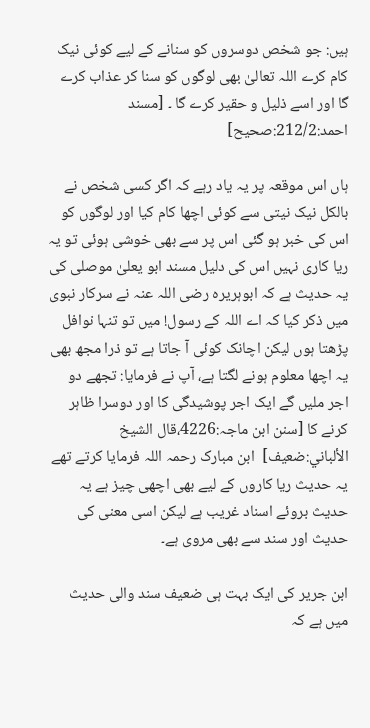ہیں: جو شخص دوسروں کو سنانے کے لیے کوئی نیک کام کرے اللہ تعالیٰ بھی لوگوں کو سنا کر عذاب کرے گا اور اسے ذلیل و حقیر کرے گا ۔ [مسند احمد:212/2:صحیح]

ہاں اس موقعہ پر یہ یاد رہے کہ اگر کسی شخص نے بالکل نیک نیتی سے کوئی اچھا کام کیا اور لوگوں کو اس کی خبر ہو گئی اس پر سے بھی خوشی ہوئی تو یہ ریا کاری نہیں اس کی دلیل مسند ابو یعلیٰ موصلی کی یہ حدیث ہے کہ ابوہریرہ رضی اللہ عنہ نے سرکار نبوی میں ذکر کیا کہ اے اللہ کے رسول! میں تو تنہا نوافل پڑھتا ہوں لیکن اچانک کوئی آ جاتا ہے تو ذرا مجھ بھی یہ اچھا معلوم ہونے لگتا ہے، آپ نے فرمایا: تجھے دو اجر ملیں گے ایک اجر پوشیدگی کا اور دوسرا ظاہر کرنے کا [سنن ابن ماجہ:4226،قال الشيخ الألباني:ضعيف]  ابن مبارک رحمہ اللہ فرمایا کرتے تھے یہ حدیث ریا کاروں کے لیے بھی اچھی چیز ہے یہ حدیث بروئے اسناد غریب ہے لیکن اسی معنی کی حدیث اور سند سے بھی مروی ہے۔

ابن جریر کی ایک بہت ہی ضعیف سند والی حدیث میں ہے کہ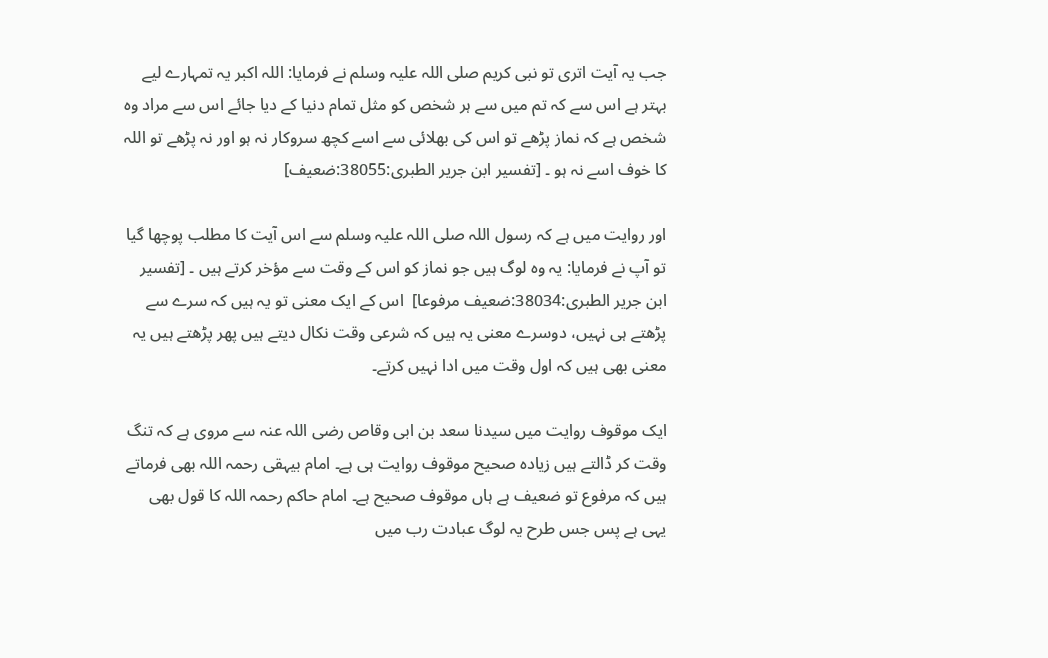جب یہ آیت اتری تو نبی کریم صلی اللہ علیہ وسلم نے فرمایا: اللہ اکبر یہ تمہارے لیے بہتر ہے اس سے کہ تم میں سے ہر شخص کو مثل تمام دنیا کے دیا جائے اس سے مراد وہ شخص ہے کہ نماز پڑھے تو اس کی بھلائی سے اسے کچھ سروکار نہ ہو اور نہ پڑھے تو اللہ کا خوف اسے نہ ہو ۔ [تفسیر ابن جریر الطبری:38055:ضعیف]

اور روایت میں ہے کہ رسول اللہ صلی اللہ علیہ وسلم سے اس آیت کا مطلب پوچھا گیا تو آپ نے فرمایا: یہ وہ لوگ ہیں جو نماز کو اس کے وقت سے مؤخر کرتے ہیں ۔ [تفسیر ابن جریر الطبری:38034:ضعیف مرفوعا]  اس کے ایک معنی تو یہ ہیں کہ سرے سے پڑھتے ہی نہیں، دوسرے معنی یہ ہیں کہ شرعی وقت نکال دیتے ہیں پھر پڑھتے ہیں یہ معنی بھی ہیں کہ اول وقت میں ادا نہیں کرتے۔

ایک موقوف روایت میں سیدنا سعد بن ابی وقاص رضی اللہ عنہ سے مروی ہے کہ تنگ وقت کر ڈالتے ہیں زیادہ صحیح موقوف روایت ہی ہے۔ امام بیہقی رحمہ اللہ بھی فرماتے ہیں کہ مرفوع تو ضعیف ہے ہاں موقوف صحیح ہے۔ امام حاکم رحمہ اللہ کا قول بھی یہی ہے پس جس طرح یہ لوگ عبادت رب میں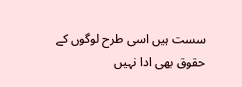سست ہیں اسی طرح لوگوں کے حقوق بھی ادا نہیں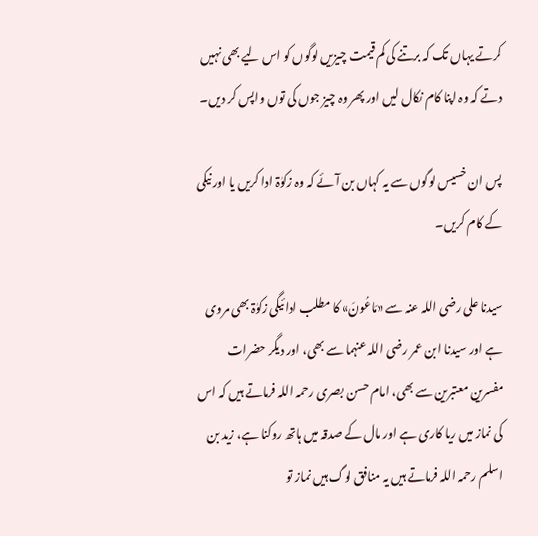کرتے یہاں تک کہ برتنے کی کم قیمت چیزیں لوگوں کو اس لیے بھی نہیں دتے کہ وہ اپنا کام نکال لیں اور پھر وہ چیز جوں کی توں واپس کر دیں۔

پس ان خسیس لوگوں سے یہ کہاں بن آئے کہ وہ زکوٰۃ ادا کریں یا اور نیکی کے کام کریں۔

سیدنا علی رضی اللہ عنہ سے «مَاعُونَ» کا مطلب ادائیگی زکوٰۃ بھی مروی ہے اور سیدنا ابن عمر رضی اللہ عنہما سے بھی، اور دیگر حضرات مفسرین معتبرین سے بھی، امام حسن بصری رحمہ اللہ فرماتے ہیں کہ اس کی نماز میں ریا کاری ہے اور مال کے صدقہ میں ہاتھ روکنا ہے، زید بن اسلم رحمہ اللہ فرماتے ہیں یہ منافق لوگ ہیں نماز تو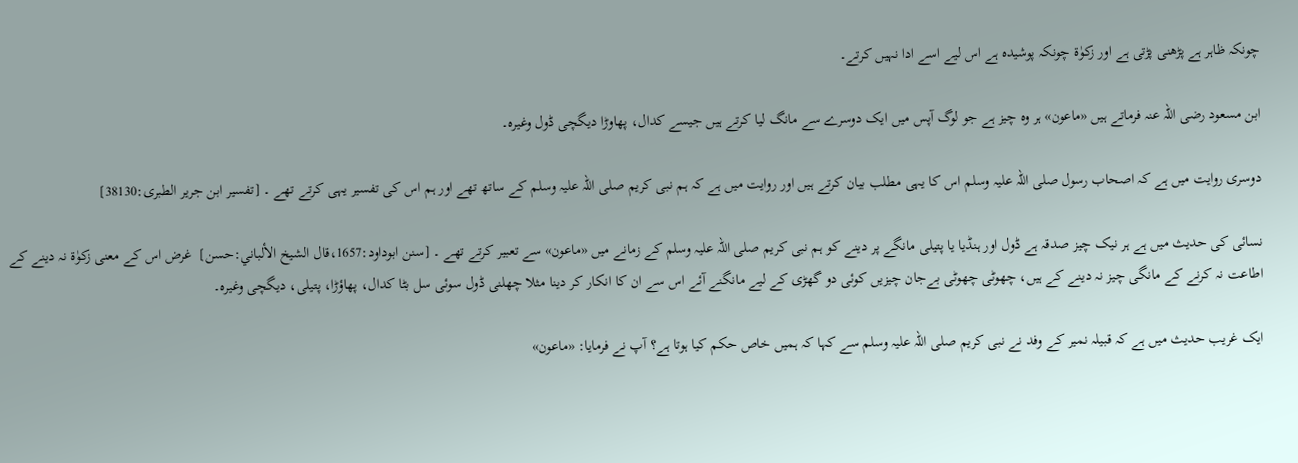چونکہ ظاہر ہے پڑھنی پڑتی ہے اور زکوٰۃ چونکہ پوشیدہ ہے اس لیے اسے ادا نہیں کرتے۔

ابن مسعود رضی اللہ عنہ فرماتے ہیں «ماعون» ہر وہ چیز ہے جو لوگ آپس میں ایک دوسرے سے مانگ لیا کرتے ہیں جیسے کدال، پھاوڑا دیگچی ڈول وغیرہ۔

دوسری روایت میں ہے کہ اصحاب رسول صلی اللہ علیہ وسلم اس کا یہی مطلب بیان کرتے ہیں اور روایت میں ہے کہ ہم نبی کریم صلی اللہ علیہ وسلم کے ساتھ تھے اور ہم اس کی تفسیر یہی کرتے تھے ۔ [تفسیر ابن جریر الطبری:38130]

نسائی کی حدیث میں ہے ہر نیک چیز صدقہ ہے ڈول اور ہنڈیا یا پتیلی مانگے پر دینے کو ہم نبی کریم صلی اللہ علیہ وسلم کے زمانے میں «ماعون» سے تعبیر کرتے تھے ۔ [سنن ابوداود:1657،قال الشيخ الألباني:حسن]  غرض اس کے معنی زکوٰۃ نہ دینے کے اطاعت نہ کرنے کے مانگی چیز نہ دینے کے ہیں، چھوٹی چھوٹی بےجان چیزیں کوئی دو گھڑی کے لیے مانگنے آئے اس سے ان کا انکار کر دینا مثلا چھلنی ڈول سوئی سل بٹا کدال، پھاؤڑا، پتیلی، دیگچی وغیرہ۔

ایک غریب حدیث میں ہے کہ قبیلہ نمیر کے وفد نے نبی کریم صلی اللہ علیہ وسلم سے کہا کہ ہمیں خاص حکم کیا ہوتا ہے؟ آپ نے فرمایا: «ماعون»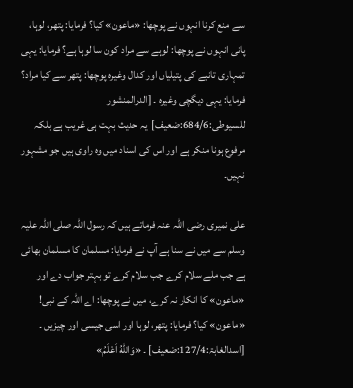سے منع کرنا انہوں نے پوچھا: «ماعون» کیا؟ فرمایا: پتھر، لوہا، پانی انہوں نے پوچھا: لوہے سے مراد کون سا لوہا ہے؟ فرمایا: یہی تمہاری تانبے کی پتیلیاں اور کدال وغیرہ پوچھا: پتھر سے کیا مراد؟ فرمایا: یہی دیگچی وغیرہ ۔ [الدرالمنشور للسیوطی:684/6:ضعیف]  یہ حدیث بہت ہی غریب ہے بلکہ مرفوع ہونا منکر ہے اور اس کی اسناد میں وہ راوی ہیں جو مشہور نہیں۔

علی نمیری رضی اللہ عنہ فرماتے ہیں کہ رسول اللہ صلی اللہ علیہ وسلم سے میں نے سنا ہے آپ نے فرمایا: مسلمان کا مسلمان بھائی ہے جب ملے سلام کرے جب سلام کرے تو بہتر جواب دے اور «ماعون» کا انکار نہ کرے، میں نے پوچھا: اے اللہ کے نبی! «ماعون» کیا؟ فرمایا: پتھر، لوہا اور اسی جیسی اور چیزیں ۔ [اسدالغابۃ:127/4:ضعیف] ۔ «وَاللهُ اَعْلَمُ»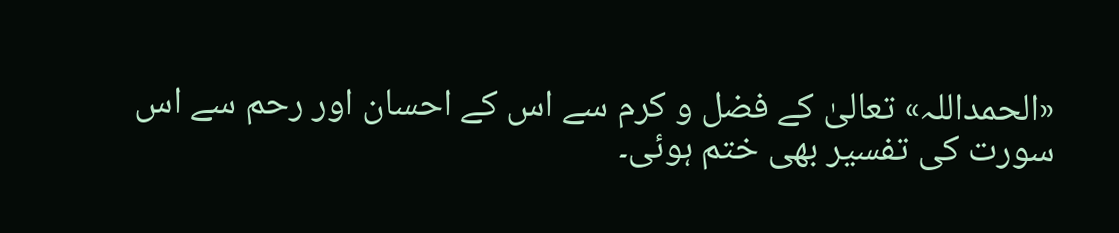«الحمداللہ» تعالیٰ کے فضل و کرم سے اس کے احسان اور رحم سے اس سورت کی تفسیر بھی ختم ہوئی۔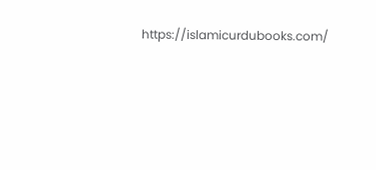https://islamicurdubooks.com/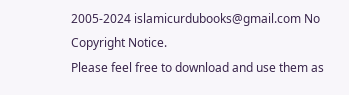2005-2024 islamicurdubooks@gmail.com No Copyright Notice.
Please feel free to download and use them as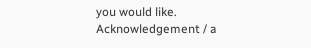you would like.
Acknowledgement / a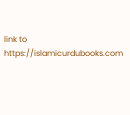link to https://islamicurdubooks.com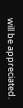will be appreciated.